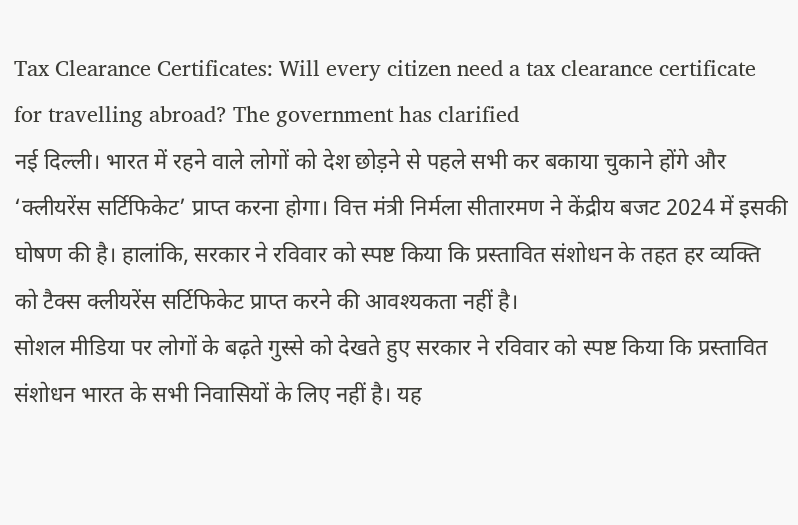Tax Clearance Certificates: Will every citizen need a tax clearance certificate for travelling abroad? The government has clarified
नई दिल्ली। भारत में रहने वाले लोगों को देश छोड़ने से पहले सभी कर बकाया चुकाने होंगे और ‘क्लीयरेंस सर्टिफिकेट’ प्राप्त करना होगा। वित्त मंत्री निर्मला सीतारमण ने केंद्रीय बजट 2024 में इसकी घोषण की है। हालांकि, सरकार ने रविवार को स्पष्ट किया कि प्रस्तावित संशोधन के तहत हर व्यक्ति को टैक्स क्लीयरेंस सर्टिफिकेट प्राप्त करने की आवश्यकता नहीं है।
सोशल मीडिया पर लोगों के बढ़ते गुस्से को देखते हुए सरकार ने रविवार को स्पष्ट किया कि प्रस्तावित संशोधन भारत के सभी निवासियों के लिए नहीं है। यह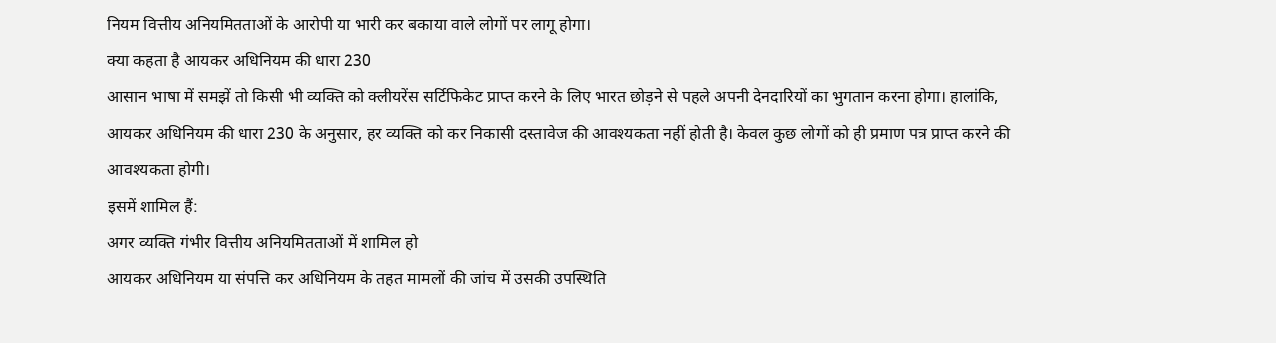नियम वित्तीय अनियमितताओं के आरोपी या भारी कर बकाया वाले लोगों पर लागू होगा।
क्या कहता है आयकर अधिनियम की धारा 230
आसान भाषा में समझें तो किसी भी व्यक्ति को क्लीयरेंस सर्टिफिकेट प्राप्त करने के लिए भारत छोड़ने से पहले अपनी देनदारियों का भुगतान करना होगा। हालांकि, आयकर अधिनियम की धारा 230 के अनुसार, हर व्यक्ति को कर निकासी दस्तावेज की आवश्यकता नहीं होती है। केवल कुछ लोगों को ही प्रमाण पत्र प्राप्त करने की आवश्यकता होगी।
इसमें शामिल हैं:
अगर व्यक्ति गंभीर वित्तीय अनियमितताओं में शामिल हो
आयकर अधिनियम या संपत्ति कर अधिनियम के तहत मामलों की जांच में उसकी उपस्थिति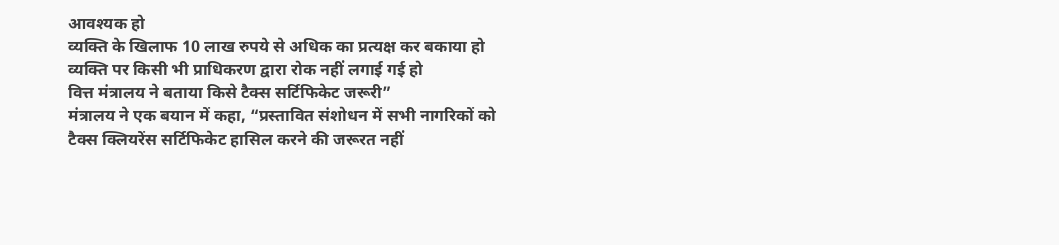आवश्यक हो
व्यक्ति के खिलाफ 10 लाख रुपये से अधिक का प्रत्यक्ष कर बकाया हो
व्यक्ति पर किसी भी प्राधिकरण द्वारा रोक नहीं लगाई गई हो
वित्त मंत्रालय ने बताया किसे टैक्स सर्टिफिकेट जरूरी”
मंत्रालय ने एक बयान में कहा, “प्रस्तावित संशोधन में सभी नागरिकों को टैक्स क्लियरेंस सर्टिफिकेट हासिल करने की जरूरत नहीं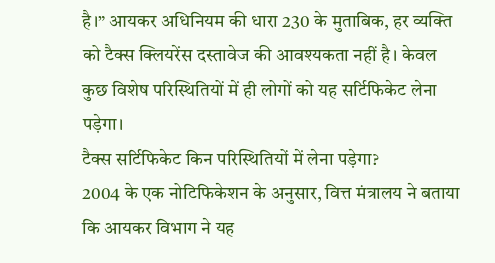है।” आयकर अधिनियम की धारा 230 के मुताबिक, हर व्यक्ति को टैक्स क्लियरेंस दस्तावेज की आवश्यकता नहीं है। केवल कुछ विशेष परिस्थितियों में ही लोगों को यह सर्टिफिकेट लेना पड़ेगा।
टैक्स सर्टिफिकेट किन परिस्थितियों में लेना पड़ेगा?
2004 के एक नोटिफिकेशन के अनुसार, वित्त मंत्रालय ने बताया कि आयकर विभाग ने यह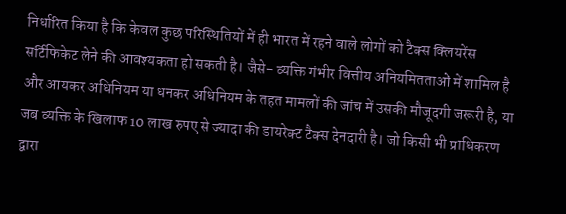निर्धारित किया है कि केवल कुछ परिस्थितियों में ही भारत में रहने वाले लोगों को टैक्स क्लियरेंस सर्टिफिकेट लेने की आवश्यकता हो सकती है। जैसे- व्यक्ति गंभीर वित्तीय अनियमितताओं में शामिल है और आयकर अधिनियम या धनकर अधिनियम के तहत मामलों की जांच में उसकी मौजूदगी जरूरी है, या जब व्यक्ति के खिलाफ 10 लाख रुपए से ज्यादा की डायरेक्ट टैक्स देनदारी है। जो किसी भी प्राधिकरण द्वारा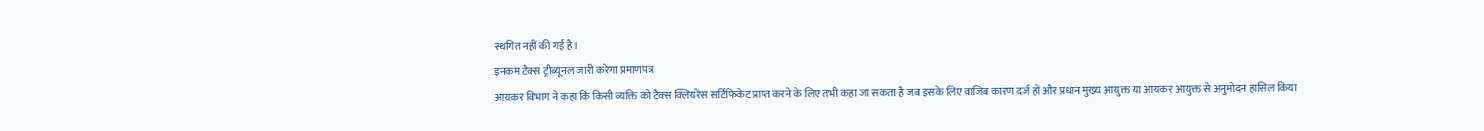स्थगित नहीं की गई है।
इनकम टैक्स ट्रीब्यूनल जारी करेगा प्रमाणपत्र
आयकर विभाग ने कहा कि किसी व्यक्ति को टैक्स क्लियरेंस सर्टिफिकेट प्राप्त करने के लिए तभी कहा जा सकता है जब इसके लिए वाजिब कारण दर्ज हों और प्रधान मुख्य आयुक्त या आयकर आयुक्त से अनुमोदन हासिल किया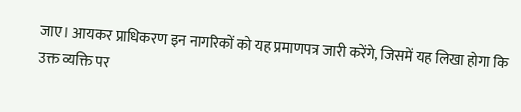जाए। आयकर प्राधिकरण इन नागरिकों को यह प्रमाणपत्र जारी करेंगे, जिसमें यह लिखा होगा कि उक्त व्यक्ति पर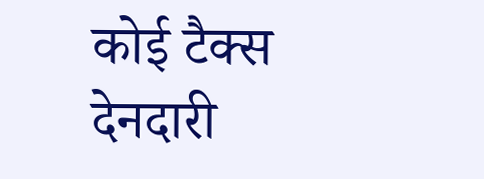कोई टैक्स देनदारी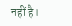नहीं है।